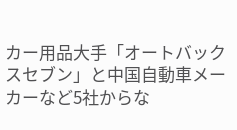カー用品大手「オートバックスセブン」と中国自動車メーカーなど5社からな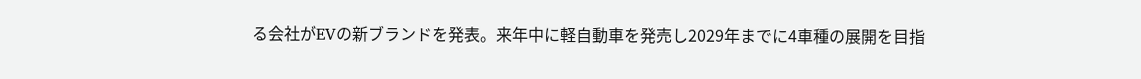る会社がEVの新ブランドを発表。来年中に軽自動車を発売し2029年までに4車種の展開を目指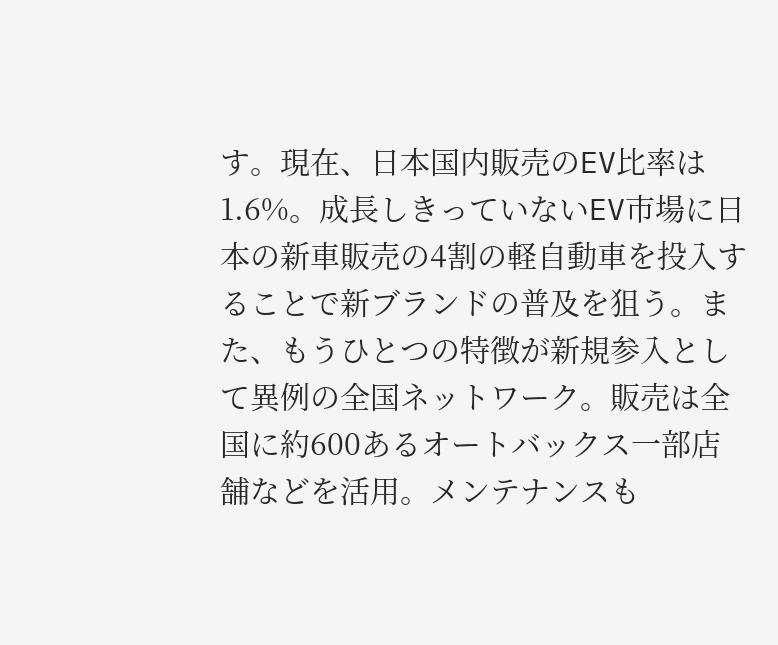す。現在、日本国内販売のEV比率は1.6%。成長しきっていないEV市場に日本の新車販売の4割の軽自動車を投入することで新ブランドの普及を狙う。また、もうひとつの特徴が新規参入として異例の全国ネットワーク。販売は全国に約600あるオートバックス一部店舗などを活用。メンテナンスも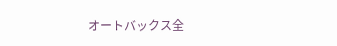オートバックス全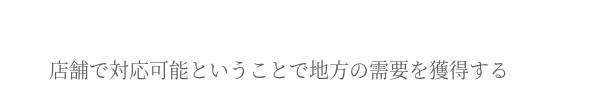店舗で対応可能ということで地方の需要を獲得する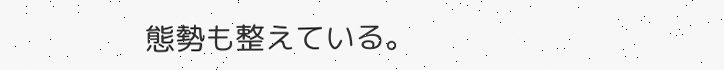態勢も整えている。